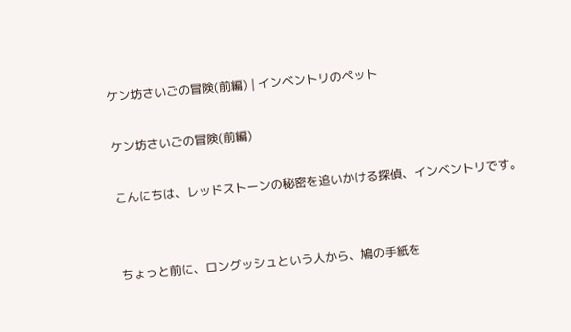ケン坊さいごの冒険(前編) | インベントリのペット

ケン坊さいごの冒険(前編)

こんにちは、レッドストーンの秘密を追いかける探偵、インベントリです。


ちょっと前に、ロングッシュという人から、鳩の手紙を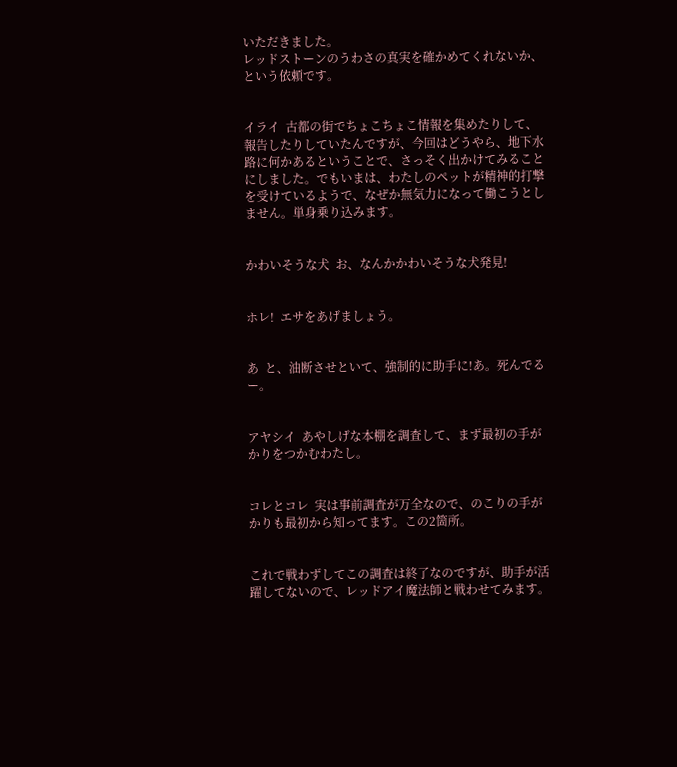いただきました。
レッドストーンのうわさの真実を確かめてくれないか、という依頼です。


イライ  古都の街でちょこちょこ情報を集めたりして、報告したりしていたんですが、今回はどうやら、地下水路に何かあるということで、さっそく出かけてみることにしました。でもいまは、わたしのペットが精神的打撃を受けているようで、なぜか無気力になって働こうとしません。単身乗り込みます。


かわいそうな犬  お、なんかかわいそうな犬発見!


ホレ!  エサをあげましょう。


あ  と、油断させといて、強制的に助手に!あ。死んでるー。


アヤシイ  あやしげな本棚を調査して、まず最初の手がかりをつかむわたし。


コレとコレ  実は事前調査が万全なので、のこりの手がかりも最初から知ってます。この2箇所。


これで戦わずしてこの調査は終了なのですが、助手が活躍してないので、レッドアイ魔法師と戦わせてみます。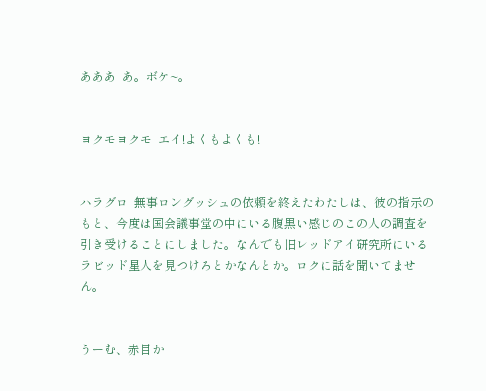あああ  あ。ボケ~。


ヨクモヨクモ  エイ!よくもよくも!


ハラグロ  無事ロングッシュの依頼を終えたわたしは、彼の指示のもと、今度は国会議事堂の中にいる腹黒い感じのこの人の調査を引き受けることにしました。なんでも旧レッドアイ研究所にいるラビッド星人を見つけろとかなんとか。ロクに話を聞いてません。


うーむ、赤目か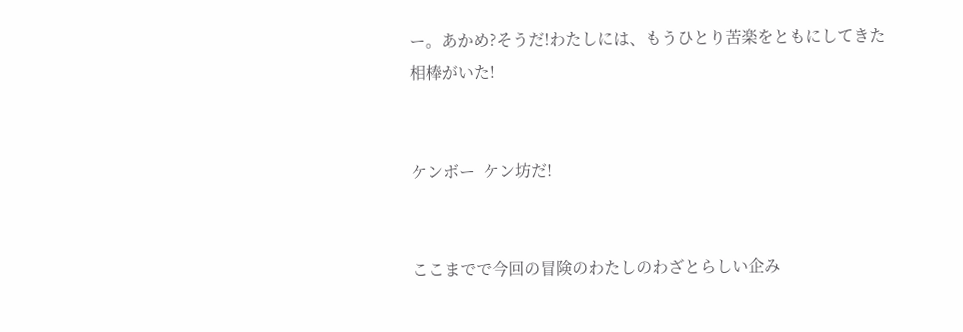ー。あかめ?そうだ!わたしには、もうひとり苦楽をともにしてきた相棒がいた!


ケンボー  ケン坊だ!


ここまでで今回の冒険のわたしのわざとらしい企み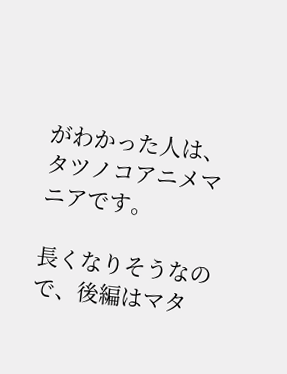がわかった人は、タツノコアニメマニアです。

長くなりそうなので、後編はマタ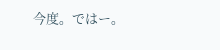今度。ではー。